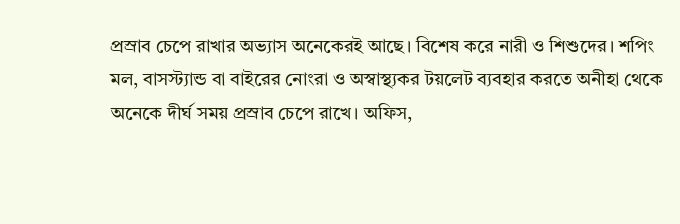প্রস্রাব চেপে রাখার অভ্যাস অনেকেরই আছে। বিশেষ করে নারী ও শিশুদের। শপিং মল, বাসস্ট্যান্ড বা বাইরের নোংরা ও অস্বাস্থ্যকর টয়লেট ব্যবহার করতে অনীহা থেকে অনেকে দীর্ঘ সময় প্রস্রাব চেপে রাখে। অফিস,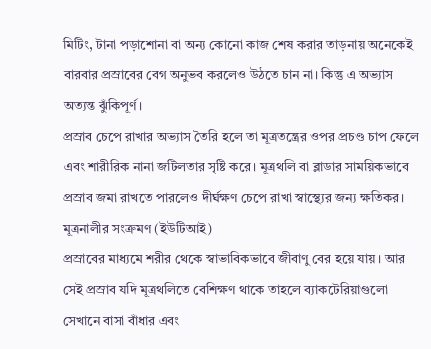মিটিং, টানা পড়াশোনা বা অন্য কোনো কাজ শেষ করার তাড়নায় অনেকেই বারবার প্রস্রাবের বেগ অনুভব করলেও উঠতে চান না। কিন্তু এ অভ্যাস অত্যন্ত ঝুঁকিপূর্ণ।
প্রস্রাব চেপে রাখার অভ্যাস তৈরি হলে তা মূত্রতন্ত্রের ওপর প্রচণ্ড চাপ ফেলে এবং শারীরিক নানা জটিলতার সৃষ্টি করে। মূত্রথলি বা ব্লাডার সাময়িকভাবে প্রস্রাব জমা রাখতে পারলেও দীর্ঘক্ষণ চেপে রাখা স্বাস্থ্যের জন্য ক্ষতিকর।
মূত্রনালীর সংক্রমণ (ইউটিআই)
প্রস্রাবের মাধ্যমে শরীর থেকে স্বাভাবিকভাবে জীবাণু বের হয়ে যায়। আর সেই প্রস্রাব যদি মূত্রথলিতে বেশিক্ষণ থাকে তাহলে ব্যাকটেরিয়াগুলো সেখানে বাসা বাঁধার এবং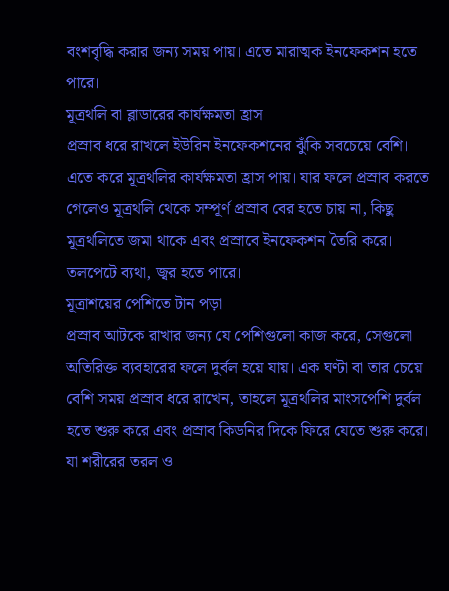বংশবৃদ্ধি করার জন্য সময় পায়। এতে মারাত্মক ইনফেকশন হতে পারে।
মূত্রথলি বা ব্লাডারের কার্যক্ষমতা হ্রাস
প্রস্রাব ধরে রাখলে ইউরিন ইনফেকশনের ঝুঁকি সবচেয়ে বেশি। এতে করে মূত্রথলির কার্যক্ষমতা হ্রাস পায়। যার ফলে প্রস্রাব করতে গেলেও মূত্রথলি থেকে সম্পূর্ণ প্রস্রাব বের হতে চায় না, কিছু মূত্রথলিতে জমা থাকে এবং প্রস্রাবে ইনফেকশন তৈরি করে। তলপেটে ব্যথা, জ্বর হতে পারে।
মূত্রাশয়ের পেশিতে টান পড়া
প্রস্রাব আটকে রাখার জন্য যে পেশিগুলো কাজ করে, সেগুলো অতিরিক্ত ব্যবহারের ফলে দুর্বল হয়ে যায়। এক ঘণ্টা বা তার চেয়ে বেশি সময় প্রস্রাব ধরে রাখেন, তাহলে মূত্রথলির মাংসপেশি দুর্বল হতে শুরু করে এবং প্রস্রাব কিডনির দিকে ফিরে যেতে শুরু করে। যা শরীরের তরল ও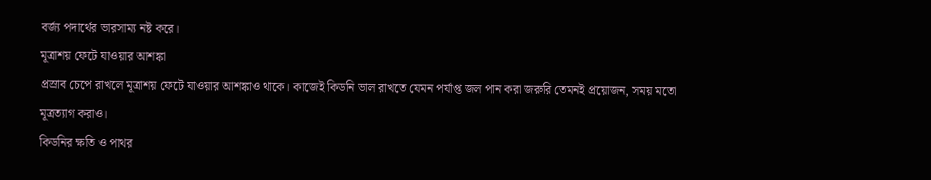বর্জ্য পদার্থের ভারসাম্য নষ্ট করে।
মূত্রাশয় ফেটে যাওয়ার আশঙ্কা
প্রস্রাব চেপে রাখলে মূত্রাশয় ফেটে যাওয়ার আশঙ্কাও থাকে। কাজেই কিডনি ভাল রাখতে যেমন পর্যাপ্ত জল পান করা জরুরি তেমনই প্রয়োজন, সময় মতো মূত্রত্যাগ করাও।
কিডনির ক্ষতি ও পাথর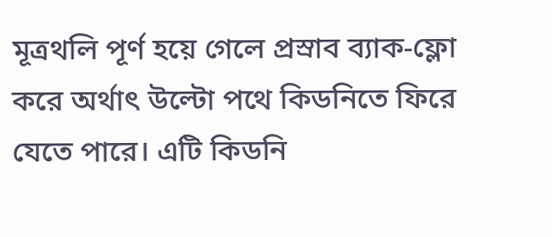মূত্রথলি পূর্ণ হয়ে গেলে প্রস্রাব ব্যাক-ফ্লো করে অর্থাৎ উল্টো পথে কিডনিতে ফিরে যেতে পারে। এটি কিডনি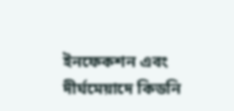ইনফেকশন এবং দীর্ঘমেয়াদে কিডনি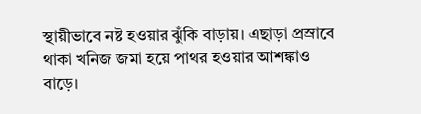স্থায়ীভাবে নষ্ট হওয়ার ঝুঁকি বাড়ায়। এছাড়া প্রস্রাবে থাকা খনিজ জমা হয়ে পাথর হওয়ার আশঙ্কাও বাড়ে।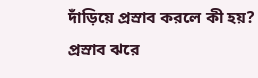দাঁড়িয়ে প্রস্রাব করলে কী হয়?
প্রস্রাব ঝরে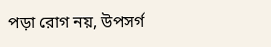পড়া রোগ নয়, উপসর্গ